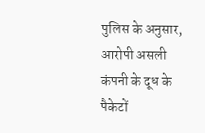पुलिस के अनुसार, आरोपी असली कंपनी के दूध के पैकेटों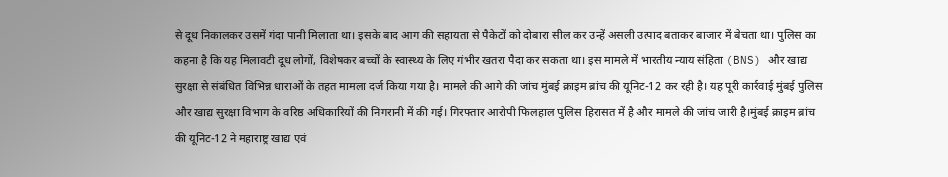से दूध निकालकर उसमें गंदा पानी मिलाता था। इसके बाद आग की सहायता से पैकेटों को दोबारा सील कर उन्हें असली उत्पाद बताकर बाजार में बेचता था। पुलिस का कहना है कि यह मिलावटी दूध लोगों, विशेषकर बच्चों के स्वास्थ्य के लिए गंभीर खतरा पैदा कर सकता था। इस मामले में भारतीय न्याय संहिता (BNS) और खाद्य सुरक्षा से संबंधित विभिन्न धाराओं के तहत मामला दर्ज किया गया है। मामले की आगे की जांच मुंबई क्राइम ब्रांच की यूनिट-12 कर रही है। यह पूरी कार्रवाई मुंबई पुलिस और खाद्य सुरक्षा विभाग के वरिष्ठ अधिकारियों की निगरानी में की गई। गिरफ्तार आरोपी फिलहाल पुलिस हिरासत में है और मामले की जांच जारी है।मुंबई क्राइम ब्रांच की यूनिट-12 ने महाराष्ट्र खाद्य एवं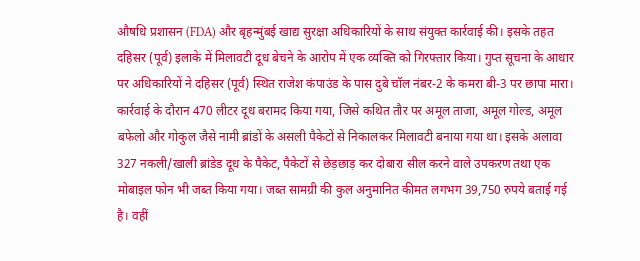औषधि प्रशासन (FDA) और बृहन्मुंबई खाद्य सुरक्षा अधिकारियों के साथ संयुक्त कार्रवाई की। इसके तहत दहिसर (पूर्व) इलाके में मिलावटी दूध बेचने के आरोप में एक व्यक्ति को गिरफ्तार किया। गुप्त सूचना के आधार पर अधिकारियों ने दहिसर (पूर्व) स्थित राजेश कंपाउंड के पास दुबे चॉल नंबर-2 के कमरा बी-3 पर छापा मारा। कार्रवाई के दौरान 470 लीटर दूध बरामद किया गया, जिसे कथित तौर पर अमूल ताजा, अमूल गोल्ड, अमूल बफेलो और गोकुल जैसे नामी ब्रांडों के असली पैकेटों से निकालकर मिलावटी बनाया गया था। इसके अलावा 327 नकली/खाली ब्रांडेड दूध के पैकेट, पैकेटों से छेड़छाड़ कर दोबारा सील करने वाले उपकरण तथा एक मोबाइल फोन भी जब्त किया गया। जब्त सामग्री की कुल अनुमानित कीमत लगभग 39,750 रुपये बताई गई है। वहीं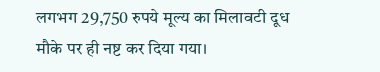लगभग 29,750 रुपये मूल्य का मिलावटी दूध मौके पर ही नष्ट कर दिया गया।